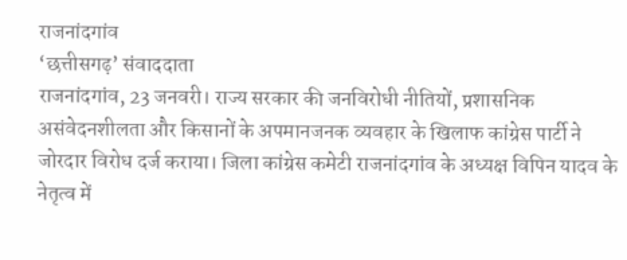राजनांदगांव
‘छत्तीसगढ़’ संवाददाता
राजनांदगांव, 23 जनवरी। राज्य सरकार की जनविरोधी नीतियों, प्रशासनिक असंवेदनशीलता और किसानों के अपमानजनक व्यवहार के खिलाफ कांग्रेस पार्टी ने जोरदार विरोध दर्ज कराया। जिला कांग्रेस कमेटी राजनांदगांव के अध्यक्ष विपिन यादव के नेतृत्व में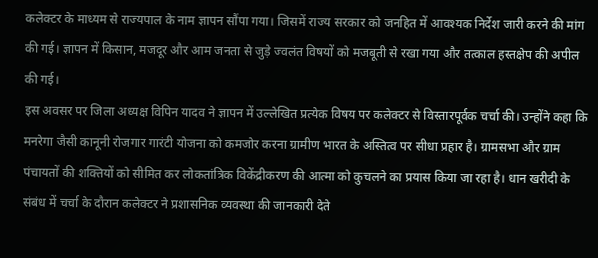कलेक्टर के माध्यम से राज्यपाल के नाम ज्ञापन सौंपा गया। जिसमें राज्य सरकार को जनहित में आवश्यक निर्देश जारी करने की मांग की गई। ज्ञापन में किसान, मजदूर और आम जनता से जुड़े ज्वलंत विषयों को मजबूती से रखा गया और तत्काल हस्तक्षेप की अपील की गई।
इस अवसर पर जिला अध्यक्ष विपिन यादव ने ज्ञापन में उल्लेखित प्रत्येक विषय पर कलेक्टर से विस्तारपूर्वक चर्चा की। उन्होंने कहा कि मनरेगा जैसी कानूनी रोजगार गारंटी योजना को कमजोर करना ग्रामीण भारत के अस्तित्व पर सीधा प्रहार है। ग्रामसभा और ग्राम पंचायतों की शक्तियों को सीमित कर लोकतांत्रिक विकेंद्रीकरण की आत्मा को कुचलने का प्रयास किया जा रहा है। धान खरीदी के संबंध में चर्चा के दौरान कलेक्टर ने प्रशासनिक व्यवस्था की जानकारी देते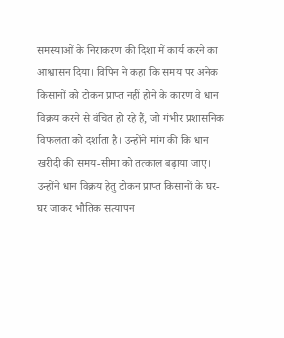समस्याओं के निराकरण की दिशा में कार्य करने का आश्वासन दिया। विपिन ने कहा कि समय पर अनेक किसानों को टोकन प्राप्त नहीं होने के कारण वे धान विक्रय करने से वंचित हो रहे हैं, जो गंभीर प्रशासनिक विफलता को दर्शाता है। उन्होंने मांग की कि धान खरीदी की समय-सीमा को तत्काल बढ़ाया जाए।
उन्होंने धान विक्रय हेतु टोकन प्राप्त किसानों के घर-घर जाकर भौतिक सत्यापन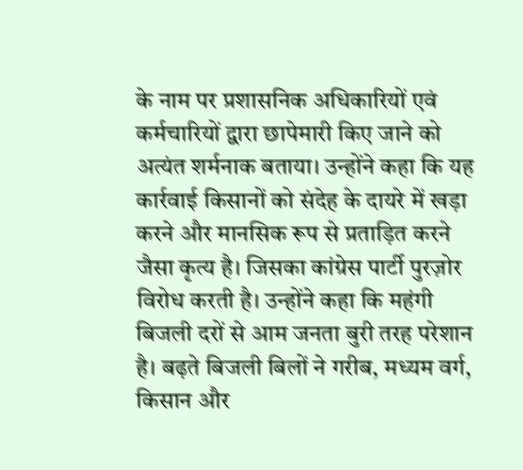के नाम पर प्रशासनिक अधिकारियों एवं कर्मचारियों द्वारा छापेमारी किए जाने को अत्यंत शर्मनाक बताया। उन्होंने कहा कि यह कार्रवाई किसानों को संदेह के दायरे में खड़ा करने और मानसिक रूप से प्रताड़ित करने जैसा कृत्य है। जिसका कांग्रेस पार्टी पुरज़ोर विरोध करती है। उन्होंने कहा कि महंगी बिजली दरों से आम जनता बुरी तरह परेशान है। बढ़ते बिजली बिलों ने गरीब, मध्यम वर्ग, किसान और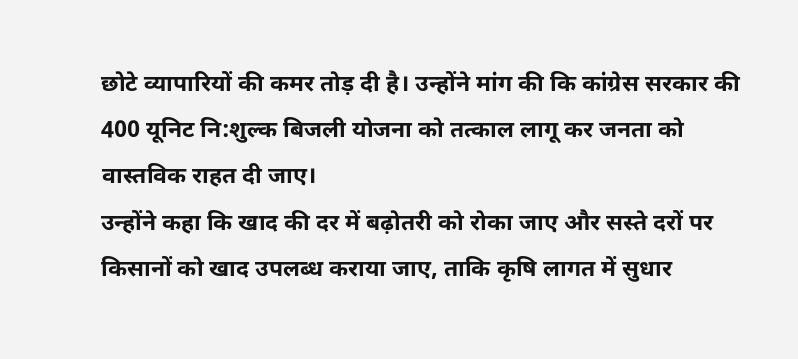छोटे व्यापारियों की कमर तोड़ दी है। उन्होंने मांग की कि कांग्रेस सरकार की 400 यूनिट नि:शुल्क बिजली योजना को तत्काल लागू कर जनता को वास्तविक राहत दी जाए।
उन्होंने कहा कि खाद की दर में बढ़ोतरी को रोका जाए और सस्ते दरों पर किसानों को खाद उपलब्ध कराया जाए, ताकि कृषि लागत में सुधार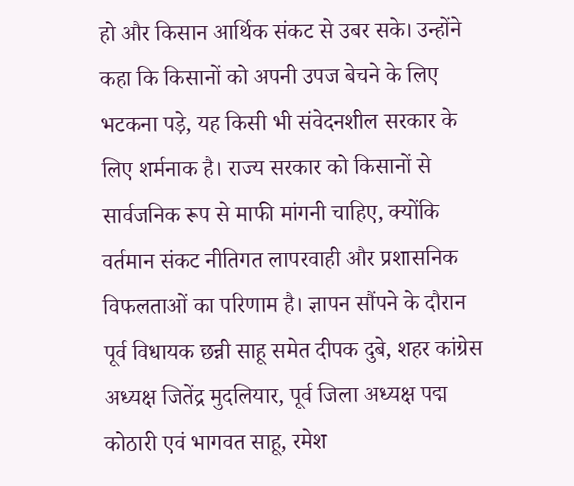हो और किसान आर्थिक संकट से उबर सके। उन्होंने कहा कि किसानों को अपनी उपज बेचने के लिए भटकना पड़े, यह किसी भी संवेदनशील सरकार के लिए शर्मनाक है। राज्य सरकार को किसानों से सार्वजनिक रूप से माफी मांगनी चाहिए, क्योंकि वर्तमान संकट नीतिगत लापरवाही और प्रशासनिक विफलताओं का परिणाम है। ज्ञापन सौंपने के दौरान पूर्व विधायक छन्नी साहू समेत दीपक दुबे, शहर कांग्रेस अध्यक्ष जितेंद्र मुदलियार, पूर्व जिला अध्यक्ष पद्म कोठारी एवं भागवत साहू, रमेश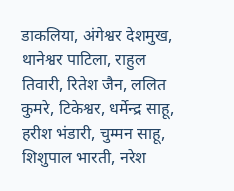डाकलिया, अंगेश्वर देशमुख, थानेश्वर पाटिला, राहुल तिवारी, रितेश जैन, ललित कुमरे, टिकेश्वर, धर्मेन्द्र साहू, हरीश भंडारी, चुम्मन साहू, शिशुपाल भारती, नरेश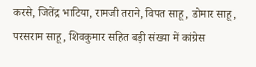करसे, जितेंद्र भाटिया, रामजी तराने, विपत साहू, डोमार साहू, परसराम साहू, शिवकुमार सहित बड़ी संख्या में कांग्रेस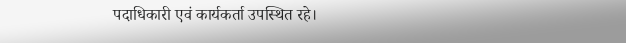पदाधिकारी एवं कार्यकर्ता उपस्थित रहे।